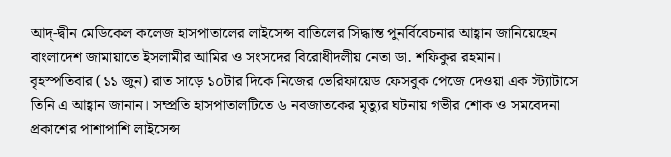আদ্-দ্বীন মেডিকেল কলেজ হাসপাতালের লাইসেন্স বাতিলের সিদ্ধান্ত পুনর্বিবেচনার আহ্বান জানিয়েছেন বাংলাদেশ জামায়াতে ইসলামীর আমির ও সংসদের বিরোধীদলীয় নেতা ডা. শফিকুর রহমান।
বৃহস্পতিবার (১১ জুন) রাত সাড়ে ১০টার দিকে নিজের ভেরিফায়েড ফেসবুক পেজে দেওয়া এক স্ট্যাটাসে তিনি এ আহ্বান জানান। সম্প্রতি হাসপাতালটিতে ৬ নবজাতকের মৃত্যুর ঘটনায় গভীর শোক ও সমবেদনা প্রকাশের পাশাপাশি লাইসেন্স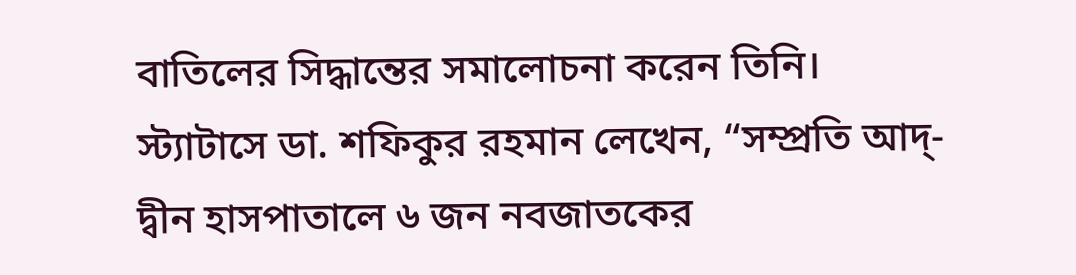বাতিলের সিদ্ধান্তের সমালোচনা করেন তিনি।
স্ট্যাটাসে ডা. শফিকুর রহমান লেখেন, “সম্প্রতি আদ্-দ্বীন হাসপাতালে ৬ জন নবজাতকের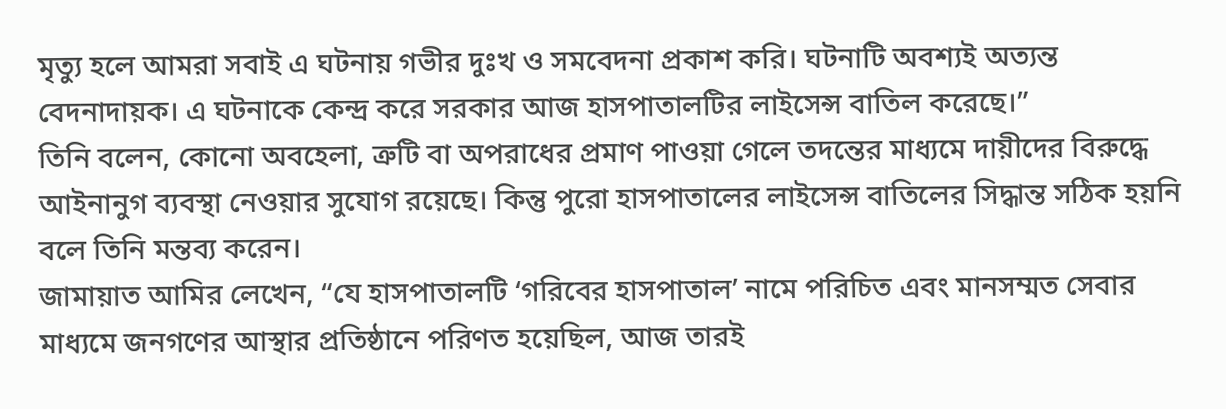মৃত্যু হলে আমরা সবাই এ ঘটনায় গভীর দুঃখ ও সমবেদনা প্রকাশ করি। ঘটনাটি অবশ্যই অত্যন্ত বেদনাদায়ক। এ ঘটনাকে কেন্দ্র করে সরকার আজ হাসপাতালটির লাইসেন্স বাতিল করেছে।”
তিনি বলেন, কোনো অবহেলা, ত্রুটি বা অপরাধের প্রমাণ পাওয়া গেলে তদন্তের মাধ্যমে দায়ীদের বিরুদ্ধে আইনানুগ ব্যবস্থা নেওয়ার সুযোগ রয়েছে। কিন্তু পুরো হাসপাতালের লাইসেন্স বাতিলের সিদ্ধান্ত সঠিক হয়নি বলে তিনি মন্তব্য করেন।
জামায়াত আমির লেখেন, “যে হাসপাতালটি ‘গরিবের হাসপাতাল’ নামে পরিচিত এবং মানসম্মত সেবার মাধ্যমে জনগণের আস্থার প্রতিষ্ঠানে পরিণত হয়েছিল, আজ তারই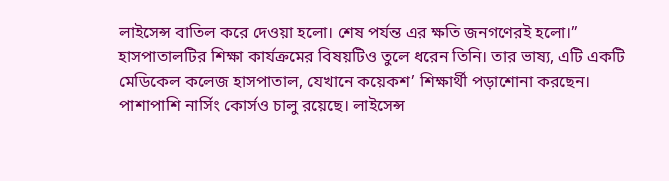লাইসেন্স বাতিল করে দেওয়া হলো। শেষ পর্যন্ত এর ক্ষতি জনগণেরই হলো।”
হাসপাতালটির শিক্ষা কার্যক্রমের বিষয়টিও তুলে ধরেন তিনি। তার ভাষ্য, এটি একটি মেডিকেল কলেজ হাসপাতাল, যেখানে কয়েকশ’ শিক্ষার্থী পড়াশোনা করছেন। পাশাপাশি নার্সিং কোর্সও চালু রয়েছে। লাইসেন্স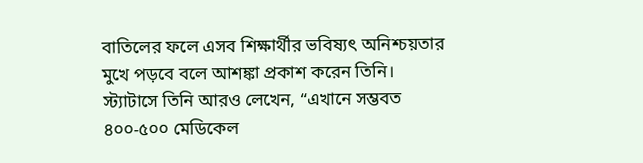বাতিলের ফলে এসব শিক্ষার্থীর ভবিষ্যৎ অনিশ্চয়তার মুখে পড়বে বলে আশঙ্কা প্রকাশ করেন তিনি।
স্ট্যাটাসে তিনি আরও লেখেন, “এখানে সম্ভবত ৪০০-৫০০ মেডিকেল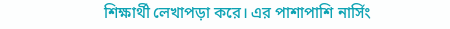শিক্ষার্থী লেখাপড়া করে। এর পাশাপাশি নার্সিং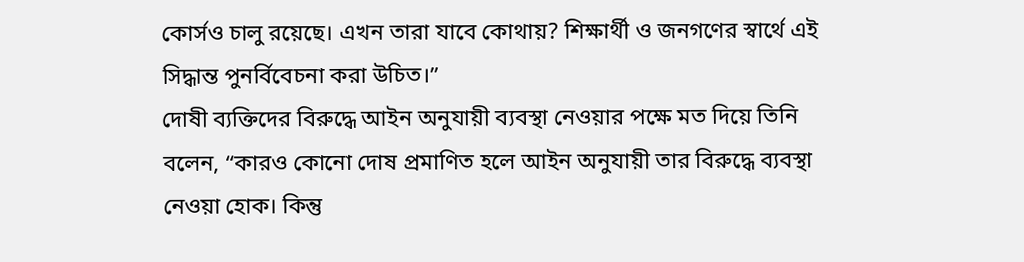কোর্সও চালু রয়েছে। এখন তারা যাবে কোথায়? শিক্ষার্থী ও জনগণের স্বার্থে এই সিদ্ধান্ত পুনর্বিবেচনা করা উচিত।”
দোষী ব্যক্তিদের বিরুদ্ধে আইন অনুযায়ী ব্যবস্থা নেওয়ার পক্ষে মত দিয়ে তিনি বলেন, “কারও কোনো দোষ প্রমাণিত হলে আইন অনুযায়ী তার বিরুদ্ধে ব্যবস্থা নেওয়া হোক। কিন্তু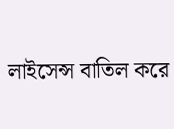লাইসেন্স বাতিল করে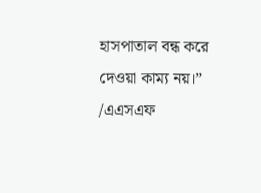হাসপাতাল বন্ধ করে দেওয়া কাম্য নয়।”
/এএসএফ